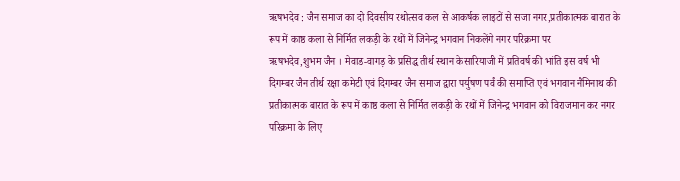ऋषभदेव : जैन समाज का दो दिवसीय रथोत्सव कल से आकर्षक लाइटों से सजा नगर,प्रतीकात्मक बारात के रूप में काष्ठ कला से निर्मित लकड़ी के रथों में जिनेन्द्र भगवान निकलेंगे नगर परिक्रमा पर
ऋषभदेव,शुभम जैन । मेवाड-वागड़ के प्रसिद्ध तीर्थ स्थान केसारियाजी में प्रतिवर्ष की भांति इस वर्ष भी दिगम्बर जैन तीर्थ रक्षा कमेटी एवं दिगम्बर जैन समाज द्वारा पर्युषण पर्वं की समाप्ति एवं भगवान नैमिनाथ की प्रतीकात्मक बारात के रूप में काष्ठ कला से निर्मित लकड़ी के रथों में जिनेन्द्र भगवान को विराजमान कर नगर परिक्रमा के लिए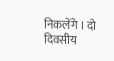निकलेंगे । दो दिवसीय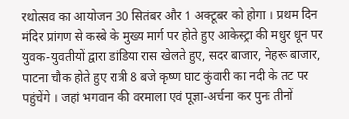रथोत्सव का आयोजन 30 सितंबर और 1 अक्टूबर को होगा । प्रथम दिन मंदिर प्रांगण से कस्बे के मुख्य मार्ग पर होते हुए आकेस्ट्रा की मधुर धून पर युवक-युवतीयों द्वारा डांडिया रास खेलते हुए, सदर बाजार, नेहरू बाजार, पाटना चौक होते हुए रात्री 8 बजे कृष्ण घाट कुंवारी का नदी के तट पर पहुंचेंगे । जहां भगवान की वरमाला एवं पूज्ञा-अर्चना कर पुनः तीनों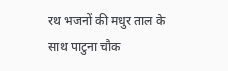रथ भजनों की मधुर ताल के साथ पाटुना चौक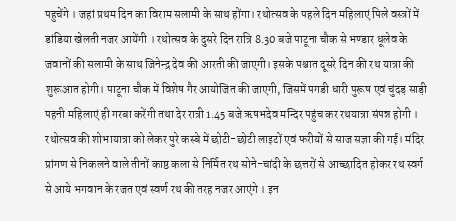पहुचेंगे । जहां प्रथम दिन का विराम सलामी के साथ होंगा। रथोत्सव के पहले दिन महिलाएं पिले वस्त्रों में डांडिया खेलती नजर आयेंगी । रथोत्सव के दुसरे दिन रात्रि 8.30 बजे पाटूना चौक से भण्डार धूलेव के जवानों की सलामी के साथ जिनेन्द्र देव की आरती की जाएगी। इसके पश्चात दूसरे दिन की रथ यात्रा की शुरूआत होगी। पाटूना चौक में विशेष गैर आयोजित की जाएगी, जिसमें पगडी धारी पुरूष एवं चुंदड़ साड़ी पहनी महिलाएं ही गरबा करेंगी तथा देर रात्री 1.45 बजे ऋषभदेव मन्दिर पहुंच कर रथयात्रा संपन्न होगी । रथोत्सव की शोभायात्रा को लेकर पुरे कस्बे में छोटी-छोटी लाइटों एवं फरीयों से साज सज्ञा की गई। मंदिर प्रांगण से निकलने वाले तीनों काष्ठ कला से निर्मित रथ सोने-चांदी के छत्तरों से आच्छादित होकर रथ स्वर्ग से आये भगवान के रजत एवं स्वर्ण रथ की तरह नजर आएंगे । इन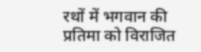रथों में भगवान की प्रतिमा को विराजित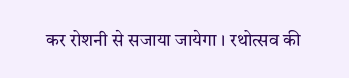कर रोशनी से सजाया जायेगा । रथोत्सव की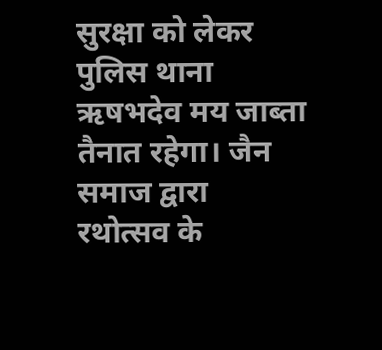सुरक्षा को लेकर पुलिस थाना ऋषभदेव मय जाब्ता तैनात रहेगा। जैन समाज द्वारा रथोत्सव के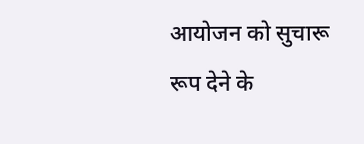आयोजन को सुचारू रूप देने के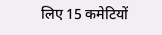लिए 15 कमेटियों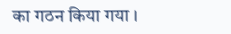का गठन किया गया ।